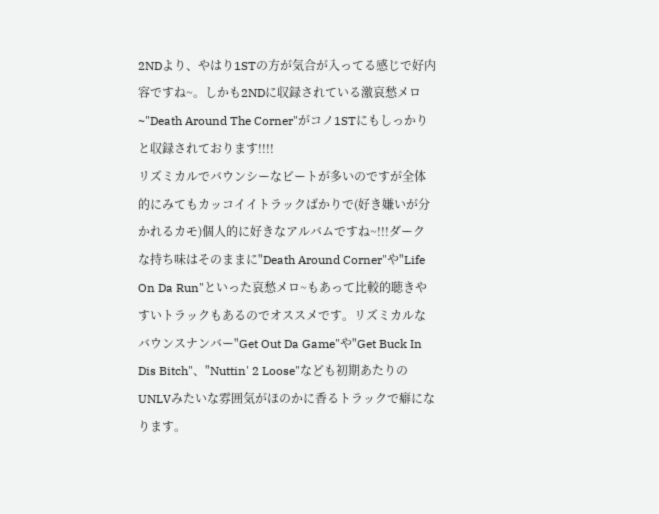2NDより、やはり1STの方が気合が入ってる感じで好内容ですね~。しかも2NDに収録されている激哀愁メロ~"Death Around The Corner"がコノ1STにもしっかりと収録されております!!!!
リズミカルでバウンシーなビートが多いのですが全体的にみてもカッコイイトラックばかりで(好き嫌いが分かれるカモ)個人的に好きなアルバムですね~!!!ダークな持ち味はそのままに"Death Around Corner"や"Life On Da Run"といった哀愁メロ~もあって比較的聴きやすいトラックもあるのでオススメです。リズミカルなバウンスナンバー"Get Out Da Game"や"Get Buck In Dis Bitch"、"Nuttin' 2 Loose"なども初期あたりのUNLVみたいな雰囲気がほのかに香るトラックで癖になります。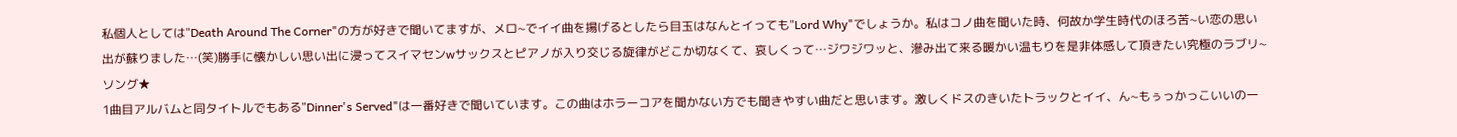私個人としては"Death Around The Corner"の方が好きで聞いてますが、メロ~でイイ曲を揚げるとしたら目玉はなんとイっても"Lord Why"でしょうか。私はコノ曲を聞いた時、何故か学生時代のほろ苦~い恋の思い出が蘇りました…(笑)勝手に懐かしい思い出に浸ってスイマセンwサックスとピアノが入り交じる旋律がどこか切なくて、哀しくって…ジワジワッと、滲み出て来る暖かい温もりを是非体感して頂きたい究極のラブリ~ソング★
1曲目アルバムと同タイトルでもある"Dinner's Served"は一番好きで聞いています。この曲はホラーコアを聞かない方でも聞きやすい曲だと思います。激しくドスのきいたトラックとイイ、ん~もぅっかっこいいの一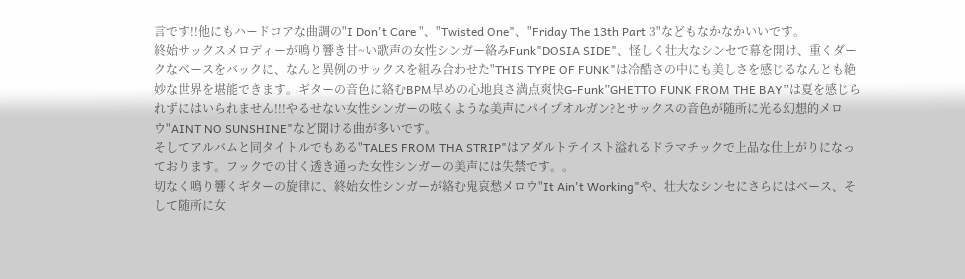言です!!他にもハードコアな曲調の"I Don't Care "、"Twisted One"、"Friday The 13th Part 3"などもなかなかいいです。
終始サックスメロディーが鳴り響き甘~い歌声の女性シンガー絡みFunk"DOSIA SIDE"、怪しく壮大なシンセで幕を開け、重くダークなベースをバックに、なんと異例のサックスを組み合わせた"THIS TYPE OF FUNK"は冷酷さの中にも美しさを感じるなんとも絶妙な世界を堪能できます。ギターの音色に絡むBPM早めの心地良さ満点爽快G-Funk”GHETTO FUNK FROM THE BAY”は夏を感じられずにはいられません!!!やるせない女性シンガーの呟くような美声にパイプオルガン?とサックスの音色が随所に光る幻想的メロウ"AINT NO SUNSHINE"など聞ける曲が多いです。
そしてアルバムと同タイトルでもある"TALES FROM THA STRIP"はアダルトテイスト溢れるドラマチックで上品な仕上がりになっております。フックでの甘く透き通った女性シンガーの美声には失禁です。。
切なく鳴り響くギターの旋律に、終始女性シンガーが絡む鬼哀愁メロウ"It Ain't Working"や、壮大なシンセにさらにはベース、そして随所に女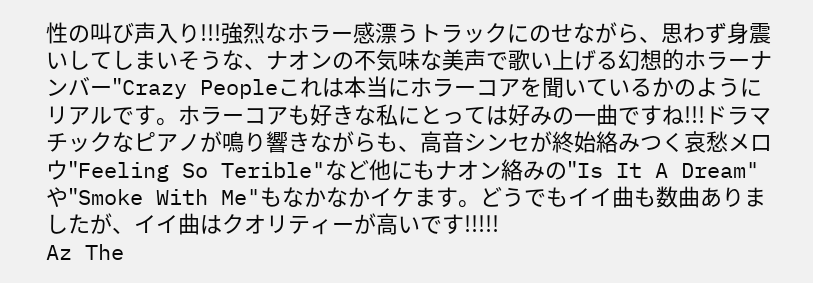性の叫び声入り!!!強烈なホラー感漂うトラックにのせながら、思わず身震いしてしまいそうな、ナオンの不気味な美声で歌い上げる幻想的ホラーナンバー"Crazy Peopleこれは本当にホラーコアを聞いているかのようにリアルです。ホラーコアも好きな私にとっては好みの一曲ですね!!!ドラマチックなピアノが鳴り響きながらも、高音シンセが終始絡みつく哀愁メロウ"Feeling So Terible"など他にもナオン絡みの"Is It A Dream"や"Smoke With Me"もなかなかイケます。どうでもイイ曲も数曲ありましたが、イイ曲はクオリティーが高いです!!!!!
Az The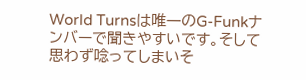World Turnsは唯一のG-Funkナンバーで聞きやすいです。そして思わず唸ってしまいそ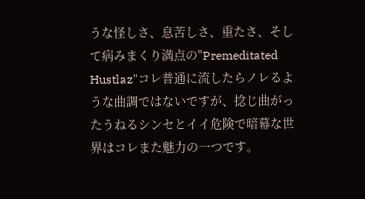うな怪しさ、息苦しさ、重たさ、そして病みまくり満点の"Premeditated Hustlaz"コレ普通に流したらノレるような曲調ではないですが、捻じ曲がったうねるシンセとイイ危険で暗幕な世界はコレまた魅力の一つです。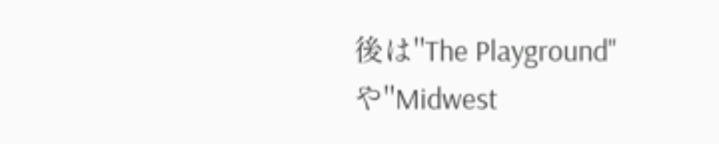後は"The Playground"や"Midwest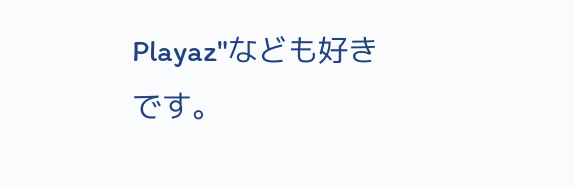Playaz"なども好きです。